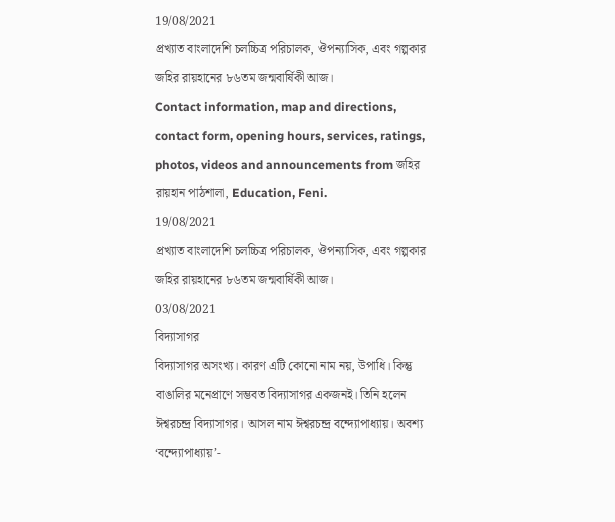19/08/2021
প্রখ্যাত বাংলাদেশি চলচ্চিত্র পরিচালক, ঔপন্যাসিক, এবং গল্পকার জহির রায়হানের ৮৬তম জন্মবার্ষিকী আজ।
Contact information, map and directions, contact form, opening hours, services, ratings, photos, videos and announcements from জহির রায়হান পাঠশালা, Education, Feni.
19/08/2021
প্রখ্যাত বাংলাদেশি চলচ্চিত্র পরিচালক, ঔপন্যাসিক, এবং গল্পকার জহির রায়হানের ৮৬তম জন্মবার্ষিকী আজ।
03/08/2021
বিদ্যাসাগর
বিদ্যাসাগর অসংখ্য। কারণ এটি কোনো নাম নয়, উপাধি। কিন্তু বাঙালির মনেপ্রাণে সম্ভবত বিদ্যাসাগর একজনই। তিনি হলেন ঈশ্বরচন্দ্র বিদ্যাসাগর। আসল নাম ঈশ্বরচন্দ্র বন্দ্যোপাধ্যায়। অবশ্য ‘বন্দ্যোপাধ্যায়’-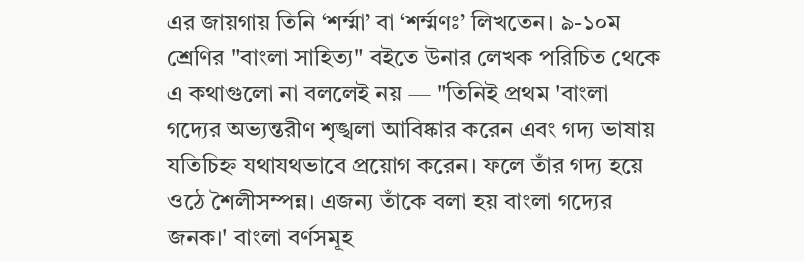এর জায়গায় তিনি ‘শর্ম্মা’ বা ‘শর্ম্মণঃ’ লিখতেন। ৯-১০ম শ্রেণির "বাংলা সাহিত্য" বইতে উনার লেখক পরিচিত থেকে এ কথাগুলো না বললেই নয় — "তিনিই প্রথম 'বাংলা গদ্যের অভ্যন্তরীণ শৃঙ্খলা আবিষ্কার করেন এবং গদ্য ভাষায় যতিচিহ্ন যথাযথভাবে প্রয়োগ করেন। ফলে তাঁর গদ্য হয়ে ওঠে শৈলীসম্পন্ন। এজন্য তাঁকে বলা হয় বাংলা গদ্যের জনক।' বাংলা বর্ণসমূহ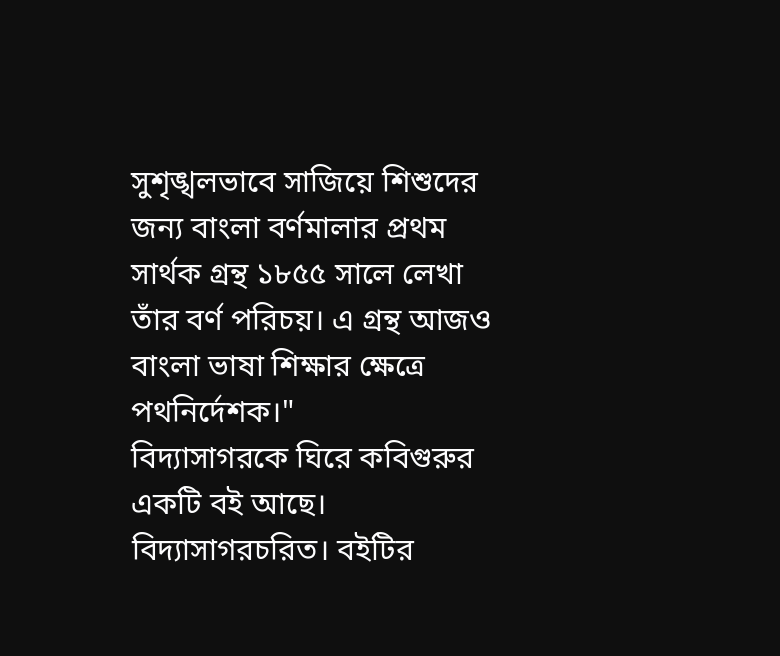সুশৃঙ্খলভাবে সাজিয়ে শিশুদের জন্য বাংলা বর্ণমালার প্রথম সার্থক গ্রন্থ ১৮৫৫ সালে লেখা তাঁর বর্ণ পরিচয়। এ গ্রন্থ আজও বাংলা ভাষা শিক্ষার ক্ষেত্রে পথনির্দেশক।"
বিদ্যাসাগরকে ঘিরে কবিগুরুর একটি বই আছে। বিদ্যাসাগরচরিত। বইটির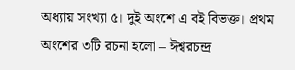অধ্যায় সংখ্যা ৫। দুই অংশে এ বই বিভক্ত। প্রথম অংশের ৩টি রচনা হলো – ঈশ্বরচন্দ্র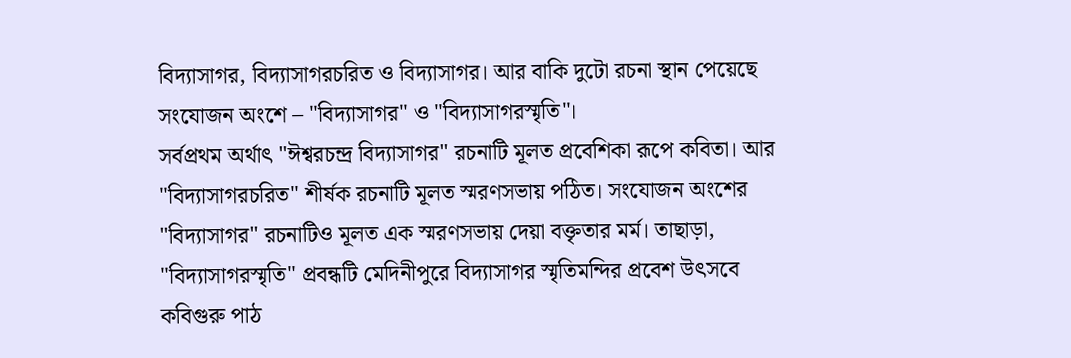বিদ্যাসাগর, বিদ্যাসাগরচরিত ও বিদ্যাসাগর। আর বাকি দুটো রচনা স্থান পেয়েছে সংযোজন অংশে – "বিদ্যাসাগর" ও "বিদ্যাসাগরস্মৃতি"।
সর্বপ্রথম অর্থাৎ "ঈশ্বরচন্দ্র বিদ্যাসাগর" রচনাটি মূলত প্রবেশিকা রূপে কবিতা। আর "বিদ্যাসাগরচরিত" শীর্ষক রচনাটি মূলত স্মরণসভায় পঠিত। সংযোজন অংশের "বিদ্যাসাগর" রচনাটিও মূলত এক স্মরণসভায় দেয়া বক্তৃতার মর্ম। তাছাড়া, "বিদ্যাসাগরস্মৃতি" প্রবন্ধটি মেদিনীপুরে বিদ্যাসাগর স্মৃতিমন্দির প্রবেশ উৎসবে কবিগুরু পাঠ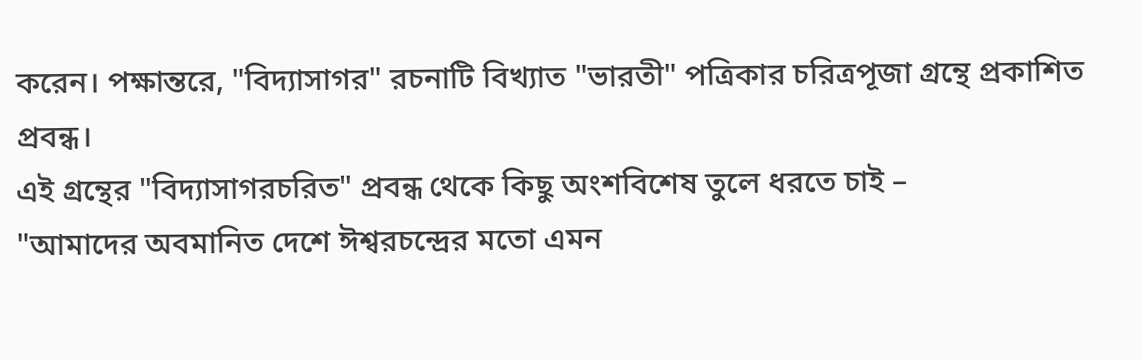করেন। পক্ষান্তরে, "বিদ্যাসাগর" রচনাটি বিখ্যাত "ভারতী" পত্রিকার চরিত্রপূজা গ্রন্থে প্রকাশিত প্রবন্ধ।
এই গ্রন্থের "বিদ্যাসাগরচরিত" প্রবন্ধ থেকে কিছু অংশবিশেষ তুলে ধরতে চাই –
"আমাদের অবমানিত দেশে ঈশ্বরচন্দ্রের মতো এমন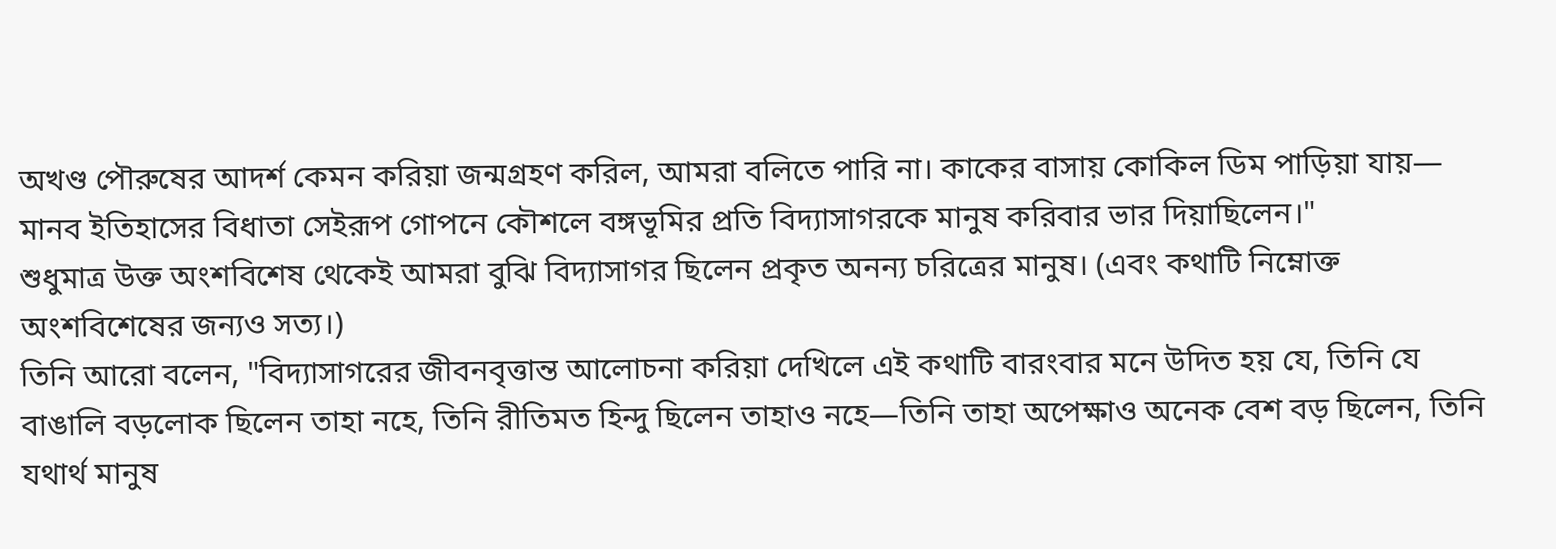অখণ্ড পৌরুষের আদর্শ কেমন করিয়া জন্মগ্রহণ করিল, আমরা বলিতে পারি না। কাকের বাসায় কোকিল ডিম পাড়িয়া যায়— মানব ইতিহাসের বিধাতা সেইরূপ গোপনে কৌশলে বঙ্গভূমির প্রতি বিদ্যাসাগরকে মানুষ করিবার ভার দিয়াছিলেন।"
শুধুমাত্র উক্ত অংশবিশেষ থেকেই আমরা বুঝি বিদ্যাসাগর ছিলেন প্রকৃত অনন্য চরিত্রের মানুষ। (এবং কথাটি নিম্নোক্ত অংশবিশেষের জন্যও সত্য।)
তিনি আরো বলেন, "বিদ্যাসাগরের জীবনবৃত্তান্ত আলোচনা করিয়া দেখিলে এই কথাটি বারংবার মনে উদিত হয় যে, তিনি যে বাঙালি বড়লোক ছিলেন তাহা নহে, তিনি রীতিমত হিন্দু ছিলেন তাহাও নহে—তিনি তাহা অপেক্ষাও অনেক বেশ বড় ছিলেন, তিনি যথার্থ মানুষ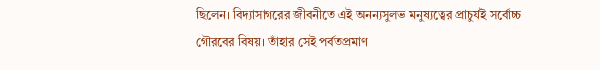ছিলেন। বিদ্যাসাগরের জীবনীতে এই অনন্যসুলভ মনুষ্যত্বের প্রাচুর্যই সর্বোচ্চ গৌরবের বিষয়। তাঁহার সেই পর্বতপ্রমাণ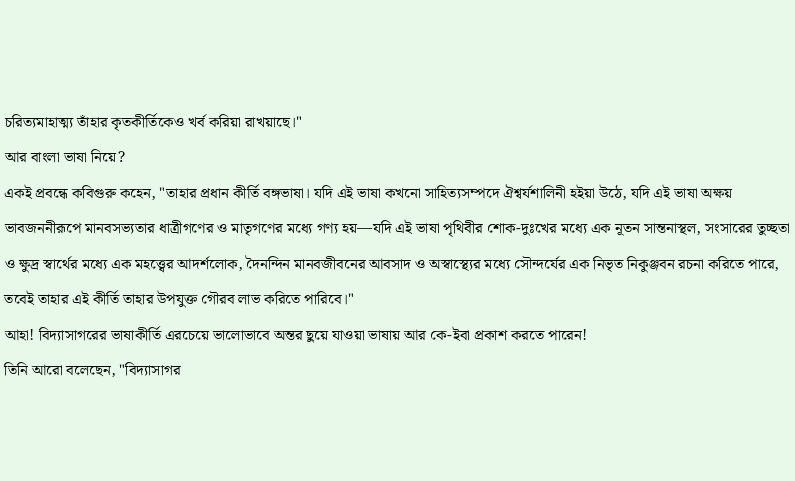চরিত্যমাহাত্ম্য তাঁহার কৃতকীর্তিকেও খর্ব করিয়া রাখয়াছে।"
আর বাংলা ভাষা নিয়ে?
একই প্রবন্ধে কবিগুরু কহেন, "তাহার প্রধান কীর্তি বঙ্গভাষা। যদি এই ভাষা কখনো সাহিত্যসম্পদে ঐশ্বর্যশালিনী হইয়া উঠে, যদি এই ভাষা অক্ষয় ভাবজননীরূপে মানবসভ্যতার ধাত্রীগণের ও মাতৃগণের মধ্যে গণ্য হয়—যদি এই ভাষা পৃথিবীর শোক-দুঃখের মধ্যে এক নূতন সান্তনাস্থল, সংসারের তুচ্ছতা ও ক্ষুদ্র স্বার্থের মধ্যে এক মহত্ত্বের আদর্শলোক, দৈনন্দিন মানবজীবনের আবসাদ ও অস্বাস্থ্যের মধ্যে সৌন্দর্যের এক নিভৃত নিকুঞ্জবন রচনা করিতে পারে, তবেই তাহার এই কীর্তি তাহার উপযুক্ত গৌরব লাভ করিতে পারিবে।"
আহা! বিদ্যাসাগরের ভাষাকীর্তি এরচেয়ে ভালোভাবে অন্তর ছুয়ে যাওয়া ভাষায় আর কে-ইবা প্রকাশ করতে পারেন!
তিনি আরো বলেছেন, "বিদ্যাসাগর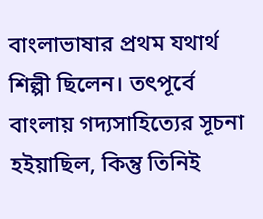বাংলাভাষার প্রথম যথার্থ শিল্পী ছিলেন। তৎপূর্বে বাংলায় গদ্যসাহিত্যের সূচনা হইয়াছিল, কিন্তু তিনিই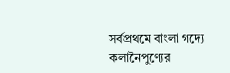সর্বপ্রথমে বাংলা গদ্যে কলানৈপুণ্যের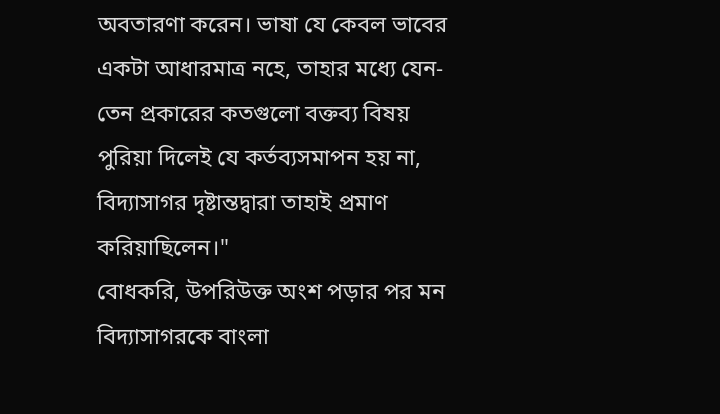অবতারণা করেন। ভাষা যে কেবল ভাবের একটা আধারমাত্র নহে, তাহার মধ্যে যেন-তেন প্রকারের কতগুলো বক্তব্য বিষয় পুরিয়া দিলেই যে কর্তব্যসমাপন হয় না, বিদ্যাসাগর দৃষ্টান্তদ্বারা তাহাই প্রমাণ করিয়াছিলেন।"
বোধকরি, উপরিউক্ত অংশ পড়ার পর মন বিদ্যাসাগরকে বাংলা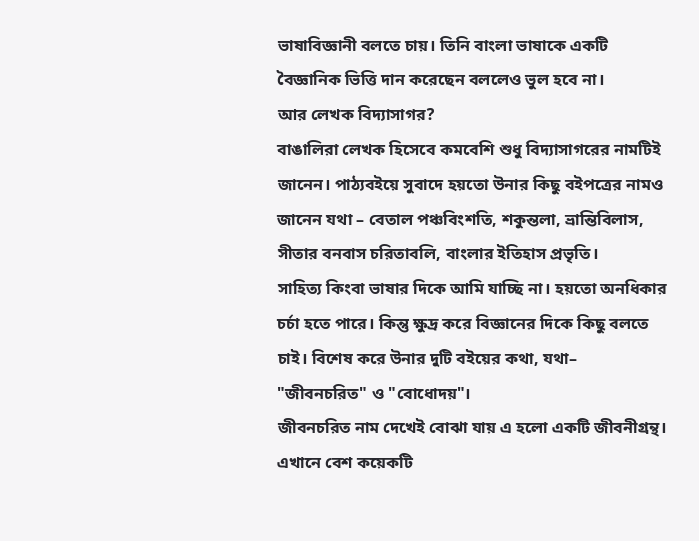ভাষাবিজ্ঞানী বলতে চায়। তিনি বাংলা ভাষাকে একটি বৈজ্ঞানিক ভিত্তি দান করেছেন বললেও ভুল হবে না।
আর লেখক বিদ্যাসাগর?
বাঙালিরা লেখক হিসেবে কমবেশি শুধু বিদ্যাসাগরের নামটিই জানেন। পাঠ্যবইয়ে সুবাদে হয়তো উনার কিছু বইপত্রের নামও জানেন যথা – বেতাল পঞ্চবিংশতি, শকুন্তলা, ভ্রান্তিবিলাস, সীতার বনবাস চরিতাবলি, বাংলার ইতিহাস প্রভৃতি।
সাহিত্য কিংবা ভাষার দিকে আমি যাচ্ছি না। হয়তো অনধিকার চর্চা হতে পারে। কিন্তু ক্ষুদ্র করে বিজ্ঞানের দিকে কিছু বলতে চাই। বিশেষ করে উনার দুটি বইয়ের কথা, যথা– "জীবনচরিত" ও "বোধোদয়"।
জীবনচরিত নাম দেখেই বোঝা যায় এ হলো একটি জীবনীগ্রন্থ। এখানে বেশ কয়েকটি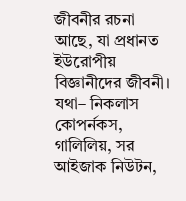জীবনীর রচনা আছে, যা প্রধানত ইউরোপীয় বিজ্ঞানীদের জীবনী। যথা– নিকলাস কোপর্নকস, গালিলিয়, সর আইজাক নিউটন,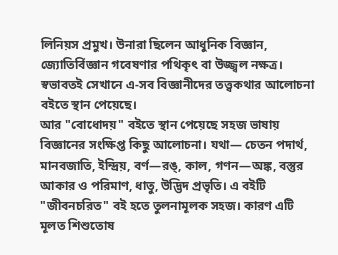লিনিয়স প্রমুখ। উনারা ছিলেন আধুনিক বিজ্ঞান, জ্যোতির্বিজ্ঞান গবেষণার পথিকৃৎ বা উজ্জ্বল নক্ষত্র। স্বভাবতই সেখানে এ-সব বিজ্ঞানীদের তত্ত্বকথার আলোচনা বইতে স্থান পেয়েছে।
আর "বোধোদয়" বইতে স্থান পেয়েছে সহজ ভাষায় বিজ্ঞানের সংক্ষিপ্ত কিছু আলোচনা। যথা— চেতন পদার্থ, মানবজাতি, ইন্দ্রিয়, বর্ণ—রঙ্, কাল, গণন—অঙ্ক, বস্তুর আকার ও পরিমাণ, ধাতু, উদ্ভিদ প্রভৃতি। এ বইটি "জীবনচরিত" বই হতে তুলনামূলক সহজ। কারণ এটি মূলত শিশুতোষ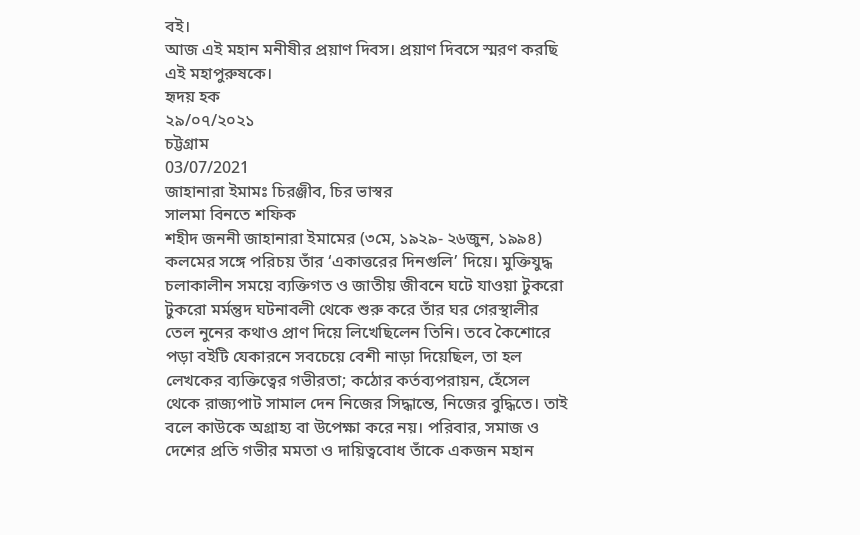বই।
আজ এই মহান মনীষীর প্রয়াণ দিবস। প্রয়াণ দিবসে স্মরণ করছি এই মহাপুরুষকে।
হৃদয় হক
২৯/০৭/২০২১
চট্টগ্রাম
03/07/2021
জাহানারা ইমামঃ চিরঞ্জীব, চির ভাস্বর
সালমা বিনতে শফিক
শহীদ জননী জাহানারা ইমামের (৩মে, ১৯২৯- ২৬জুন, ১৯৯৪) কলমের সঙ্গে পরিচয় তাঁর ‘একাত্তরের দিনগুলি’ দিয়ে। মুক্তিযুদ্ধ চলাকালীন সময়ে ব্যক্তিগত ও জাতীয় জীবনে ঘটে যাওয়া টুকরো টুকরো মর্মন্তুদ ঘটনাবলী থেকে শুরু করে তাঁর ঘর গেরস্থালীর তেল নুনের কথাও প্রাণ দিয়ে লিখেছিলেন তিনি। তবে কৈশোরে পড়া বইটি যেকারনে সবচেয়ে বেশী নাড়া দিয়েছিল, তা হল লেখকের ব্যক্তিত্বের গভীরতা; কঠোর কর্তব্যপরায়ন, হেঁসেল থেকে রাজ্যপাট সামাল দেন নিজের সিদ্ধান্তে, নিজের বুদ্ধিতে। তাই বলে কাউকে অগ্রাহ্য বা উপেক্ষা করে নয়। পরিবার, সমাজ ও দেশের প্রতি গভীর মমতা ও দায়িত্ববোধ তাঁকে একজন মহান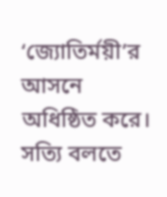‘জ্যোতির্ময়ী’র আসনে অধিষ্ঠিত করে। সত্যি বলতে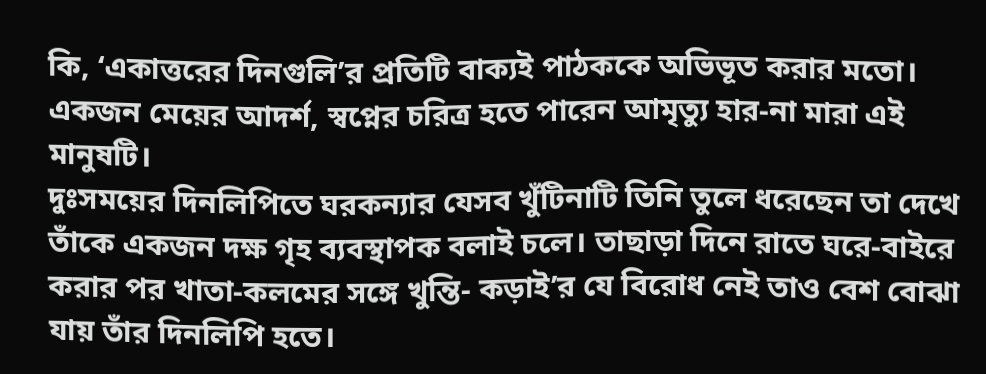কি, ‘একাত্তরের দিনগুলি’র প্রতিটি বাক্যই পাঠককে অভিভূত করার মতো। একজন মেয়ের আদর্শ, স্বপ্নের চরিত্র হতে পারেন আমৃত্যু হার-না মারা এই মানুষটি।
দুঃসময়ের দিনলিপিতে ঘরকন্যার যেসব খুঁটিনাটি তিনি তুলে ধরেছেন তা দেখে তাঁকে একজন দক্ষ গৃহ ব্যবস্থাপক বলাই চলে। তাছাড়া দিনে রাতে ঘরে-বাইরে করার পর খাতা-কলমের সঙ্গে খুন্তি- কড়াই’র যে বিরোধ নেই তাও বেশ বোঝা যায় তাঁর দিনলিপি হতে।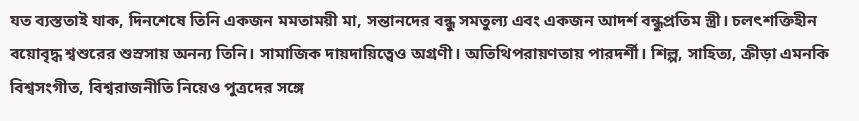যত ব্যস্ততাই যাক, দিনশেষে তিনি একজন মমতাময়ী মা, সন্তানদের বন্ধু সমতুল্য এবং একজন আদর্শ বন্ধুপ্রতিম স্ত্রী। চলৎশক্তিহীন বয়োবৃদ্ধ শ্বশুরের শুস্রসায় অনন্য তিনি। সামাজিক দায়দায়িত্বেও অগ্রণী। অতিথিপরায়ণতায় পারদর্শী। শিল্প, সাহিত্য, ক্রীড়া এমনকি বিশ্বসংগীত, বিশ্বরাজনীতি নিয়েও পুত্রদের সঙ্গে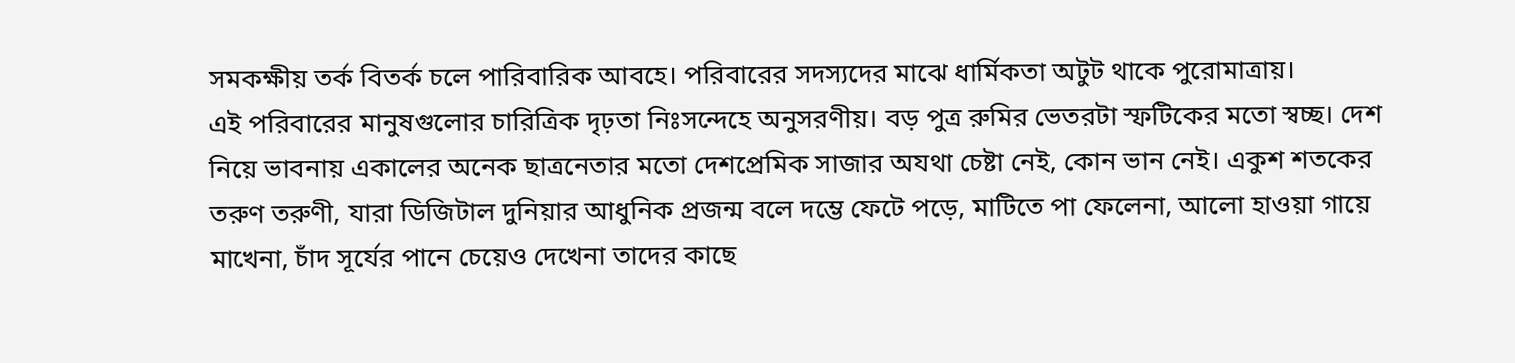সমকক্ষীয় তর্ক বিতর্ক চলে পারিবারিক আবহে। পরিবারের সদস্যদের মাঝে ধার্মিকতা অটুট থাকে পুরোমাত্রায়।
এই পরিবারের মানুষগুলোর চারিত্রিক দৃঢ়তা নিঃসন্দেহে অনুসরণীয়। বড় পুত্র রুমির ভেতরটা স্ফটিকের মতো স্বচ্ছ। দেশ নিয়ে ভাবনায় একালের অনেক ছাত্রনেতার মতো দেশপ্রেমিক সাজার অযথা চেষ্টা নেই, কোন ভান নেই। একুশ শতকের তরুণ তরুণী, যারা ডিজিটাল দুনিয়ার আধুনিক প্রজন্ম বলে দম্ভে ফেটে পড়ে, মাটিতে পা ফেলেনা, আলো হাওয়া গায়ে মাখেনা, চাঁদ সূর্যের পানে চেয়েও দেখেনা তাদের কাছে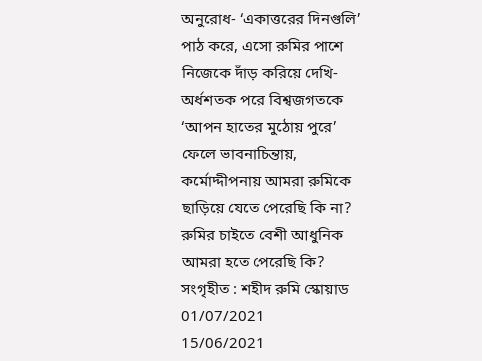অনুরোধ- ‘একাত্তরের দিনগুলি’ পাঠ করে, এসো রুমির পাশে নিজেকে দাঁড় করিয়ে দেখি- অর্ধশতক পরে বিশ্বজগতকে ‘আপন হাতের মুঠোয় পুরে’ ফেলে ভাবনাচিন্তায়, কর্মোদ্দীপনায় আমরা রুমিকে ছাড়িয়ে যেতে পেরেছি কি না? রুমির চাইতে বেশী আধুনিক আমরা হতে পেরেছি কি?
সংগৃহীত : শহীদ রুমি স্কোয়াড
01/07/2021
15/06/2021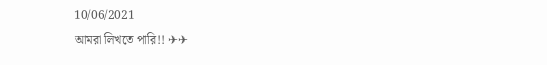10/06/2021
আমরা লিখতে পারি!! ✈✈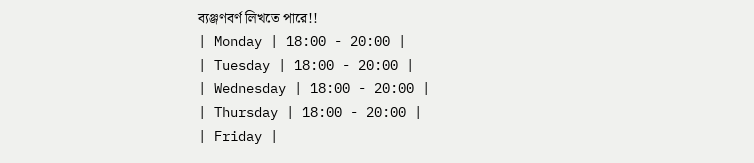ব্যঞ্জণবর্ণ লিখতে পারে!!
| Monday | 18:00 - 20:00 |
| Tuesday | 18:00 - 20:00 |
| Wednesday | 18:00 - 20:00 |
| Thursday | 18:00 - 20:00 |
| Friday |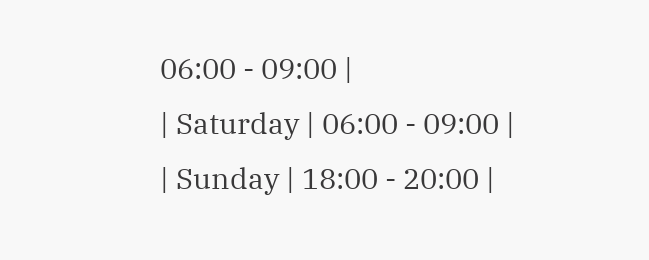06:00 - 09:00 |
| Saturday | 06:00 - 09:00 |
| Sunday | 18:00 - 20:00 |